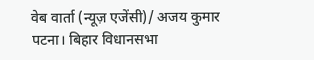वेब वार्ता (न्यूज़ एजेंसी)/ अजय कुमार
पटना। बिहार विधानसभा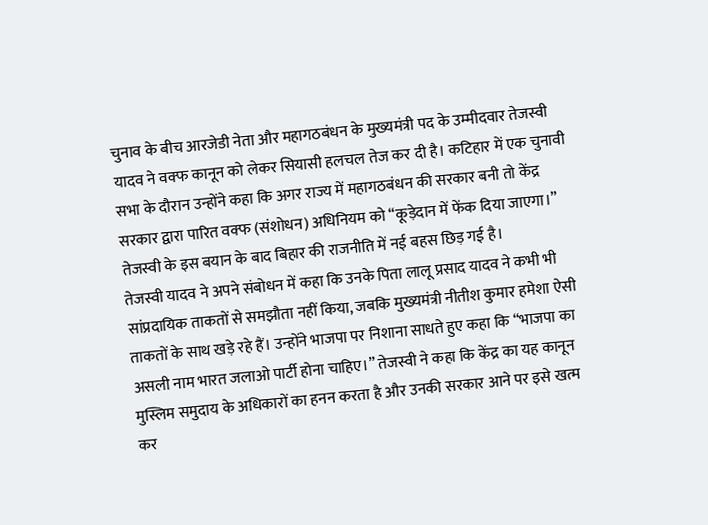चुनाव के बीच आरजेडी नेता और महागठबंधन के मुख्यमंत्री पद के उम्मीदवार तेजस्वी यादव ने वक्फ कानून को लेकर सियासी हलचल तेज कर दी है। कटिहार में एक चुनावी सभा के दौरान उन्होंने कहा कि अगर राज्य में महागठबंधन की सरकार बनी तो केंद्र सरकार द्वारा पारित वक्फ (संशोधन) अधिनियम को “कूड़ेदान में फेंक दिया जाएगा।” तेजस्वी के इस बयान के बाद बिहार की राजनीति में नई बहस छिड़ गई है।
तेजस्वी यादव ने अपने संबोधन में कहा कि उनके पिता लालू प्रसाद यादव ने कभी भी सांप्रदायिक ताकतों से समझौता नहीं किया, जबकि मुख्यमंत्री नीतीश कुमार हमेशा ऐसी ताकतों के साथ खड़े रहे हैं। उन्होंने भाजपा पर निशाना साधते हुए कहा कि “भाजपा का असली नाम भारत जलाओ पार्टी होना चाहिए।” तेजस्वी ने कहा कि केंद्र का यह कानून मुस्लिम समुदाय के अधिकारों का हनन करता है और उनकी सरकार आने पर इसे खत्म कर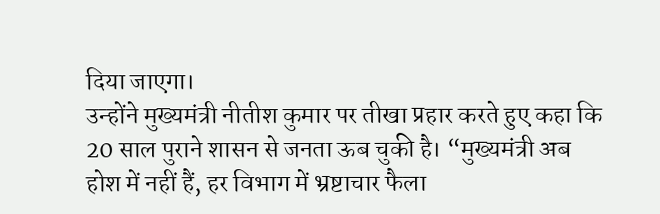दिया जाएगा।
उन्होंने मुख्यमंत्री नीतीश कुमार पर तीखा प्रहार करते हुए कहा कि 20 साल पुराने शासन से जनता ऊब चुकी है। “मुख्यमंत्री अब होश में नहीं हैं, हर विभाग में भ्रष्टाचार फैला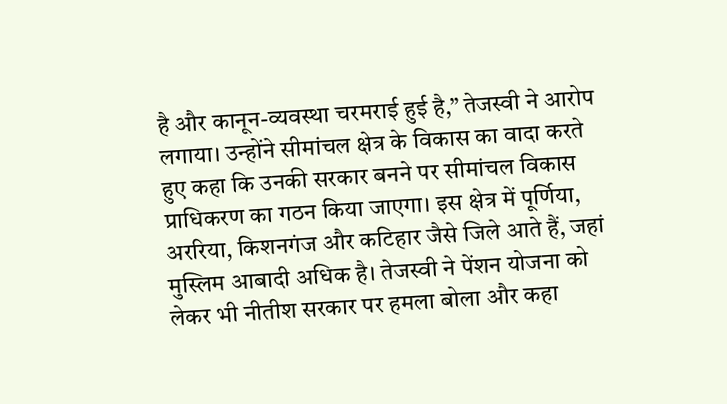है और कानून-व्यवस्था चरमराई हुई है,” तेजस्वी ने आरोप लगाया। उन्होंने सीमांचल क्षेत्र के विकास का वादा करते हुए कहा कि उनकी सरकार बनने पर सीमांचल विकास प्राधिकरण का गठन किया जाएगा। इस क्षेत्र में पूर्णिया, अररिया, किशनगंज और कटिहार जैसे जिले आते हैं, जहां मुस्लिम आबादी अधिक है। तेजस्वी ने पेंशन योजना को लेकर भी नीतीश सरकार पर हमला बोला और कहा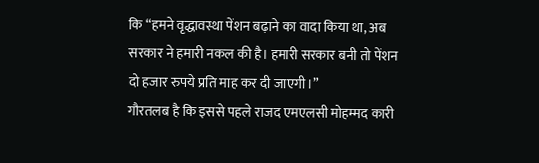कि “हमने वृद्धावस्था पेंशन बढ़ाने का वादा किया था, अब सरकार ने हमारी नकल की है। हमारी सरकार बनी तो पेंशन दो हजार रुपये प्रति माह कर दी जाएगी।”
गौरतलब है कि इससे पहले राजद एमएलसी मोहम्मद कारी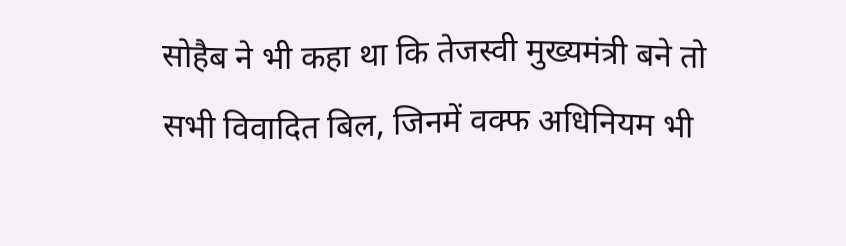सोहैब ने भी कहा था कि तेजस्वी मुख्यमंत्री बने तो सभी विवादित बिल, जिनमें वक्फ अधिनियम भी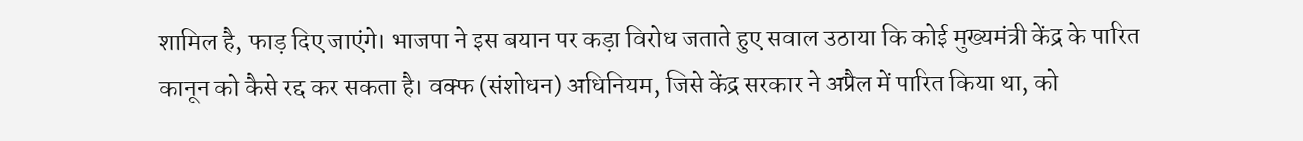शामिल है, फाड़ दिए जाएंगे। भाजपा ने इस बयान पर कड़ा विरोध जताते हुए सवाल उठाया कि कोई मुख्यमंत्री केंद्र के पारित कानून को कैसे रद्द कर सकता है। वक्फ (संशोधन) अधिनियम, जिसे केंद्र सरकार ने अप्रैल में पारित किया था, को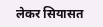लेकर सियासत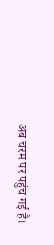अब चरम पर पहुंच गई है।